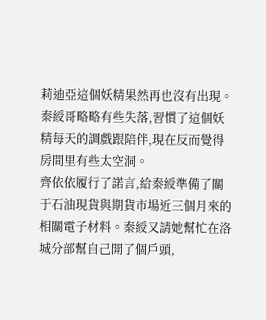莉迪亞這個妖精果然再也沒有出現。秦綬哥略略有些失落,習慣了這個妖精每天的調戲跟陪伴,現在反而覺得房間里有些太空洞。
齊依依履行了諾言,給秦綬準備了關于石油現貨與期貨市場近三個月來的相關電子材料。秦綬又請她幫忙在洛城分部幫自己開了個戶頭,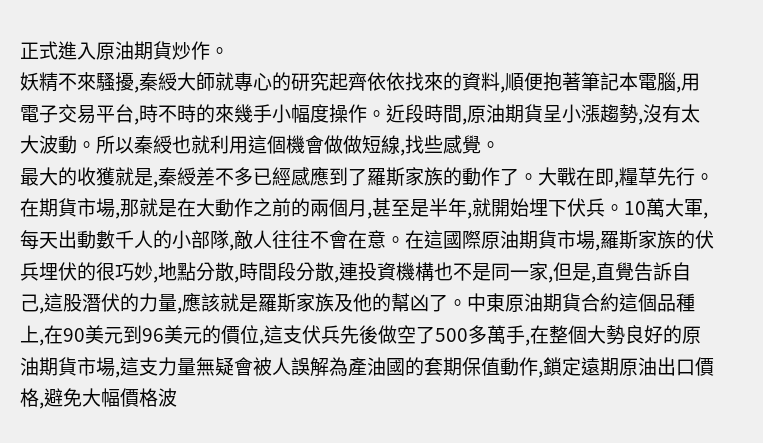正式進入原油期貨炒作。
妖精不來騷擾,秦綬大師就專心的研究起齊依依找來的資料,順便抱著筆記本電腦,用電子交易平台,時不時的來幾手小幅度操作。近段時間,原油期貨呈小漲趨勢,沒有太大波動。所以秦綬也就利用這個機會做做短線,找些感覺。
最大的收獲就是,秦綬差不多已經感應到了羅斯家族的動作了。大戰在即,糧草先行。在期貨市場,那就是在大動作之前的兩個月,甚至是半年,就開始埋下伏兵。10萬大軍,每天出動數千人的小部隊,敵人往往不會在意。在這國際原油期貨市場,羅斯家族的伏兵埋伏的很巧妙,地點分散,時間段分散,連投資機構也不是同一家,但是,直覺告訴自己,這股潛伏的力量,應該就是羅斯家族及他的幫凶了。中東原油期貨合約這個品種上,在90美元到96美元的價位,這支伏兵先後做空了500多萬手,在整個大勢良好的原油期貨市場,這支力量無疑會被人誤解為產油國的套期保值動作,鎖定遠期原油出口價格,避免大幅價格波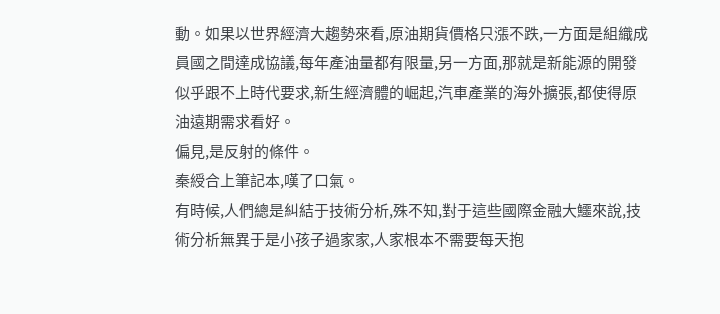動。如果以世界經濟大趨勢來看,原油期貨價格只漲不跌,一方面是組織成員國之間達成協議,每年產油量都有限量,另一方面,那就是新能源的開發似乎跟不上時代要求,新生經濟體的崛起,汽車產業的海外擴張,都使得原油遠期需求看好。
偏見,是反射的條件。
秦綬合上筆記本,嘆了口氣。
有時候,人們總是糾結于技術分析,殊不知,對于這些國際金融大鱷來說,技術分析無異于是小孩子過家家,人家根本不需要每天抱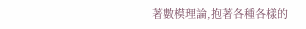著數模理論,抱著各種各樣的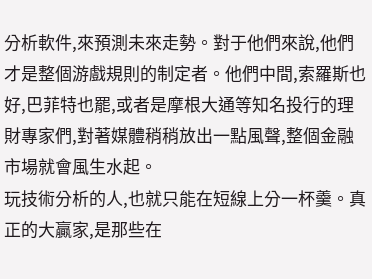分析軟件,來預測未來走勢。對于他們來說,他們才是整個游戲規則的制定者。他們中間,索羅斯也好,巴菲特也罷,或者是摩根大通等知名投行的理財專家們,對著媒體稍稍放出一點風聲,整個金融市場就會風生水起。
玩技術分析的人,也就只能在短線上分一杯羹。真正的大贏家,是那些在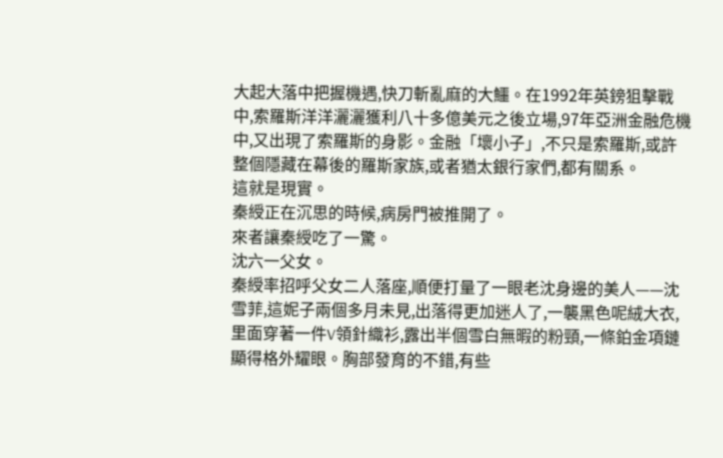大起大落中把握機遇,快刀斬亂麻的大鱷。在1992年英鎊狙擊戰中,索羅斯洋洋灑灑獲利八十多億美元之後立場,97年亞洲金融危機中,又出現了索羅斯的身影。金融「壞小子」,不只是索羅斯,或許整個隱藏在幕後的羅斯家族,或者猶太銀行家們,都有關系。
這就是現實。
秦綬正在沉思的時候,病房門被推開了。
來者讓秦綬吃了一驚。
沈六一父女。
秦綬率招呼父女二人落座,順便打量了一眼老沈身邊的美人——沈雪菲,這妮子兩個多月未見,出落得更加迷人了,一襲黑色呢絨大衣,里面穿著一件V領針織衫,露出半個雪白無暇的粉頸,一條鉑金項鏈顯得格外耀眼。胸部發育的不錯,有些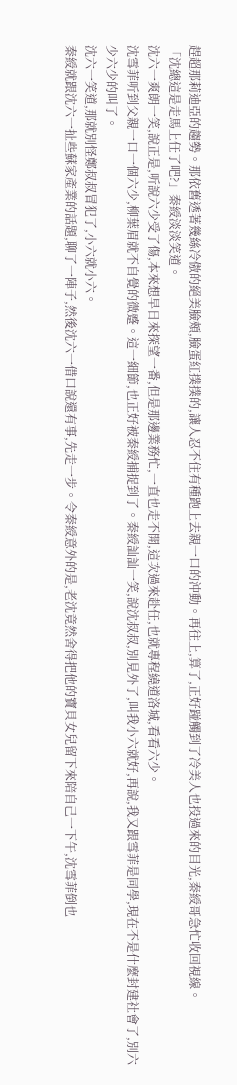趕超那莉迪亞的趨勢。那依舊透著幾絲冷傲的絕美臉頰,臉蛋紅撲撲的,讓人忍不住有種跑上去親一口的沖動。再往上,算了,正好踫觸到了冷美人也投過來的目光,秦綬哥急忙收回視線。
「沈總這是走馬上任了吧?」秦綬淡淡笑道。
沈六一爽朗一笑,說正是,听說六少受了傷,本來想早日來探望一番,但是那邊業務忙,一直也走不開,這次過來赴任,也就專程繞道洛城,看看六少。
沈雪菲听到父親一口一個六少,柳葉眉就不自覺的微蹙。這一細節,也正好被秦綬捕捉到了。秦綬訕訕一笑,說沈叔叔,別見外了,叫我小六就好,再說,我又跟雪菲是同學,現在不是什麼封建社會了,別六少六少的叫了。
沈六一笑道,那就別怪鄭叔叔冒犯了,小六就小六。
秦綬就跟沈六一扯些蘇家產業的話題,聊了一陣子,然後沈六一借口說還有事,先走一步。令秦綬意外的是,老沈竟然舍得把他的寶貝女兒留下來陪自己一下午,沈雪菲倒也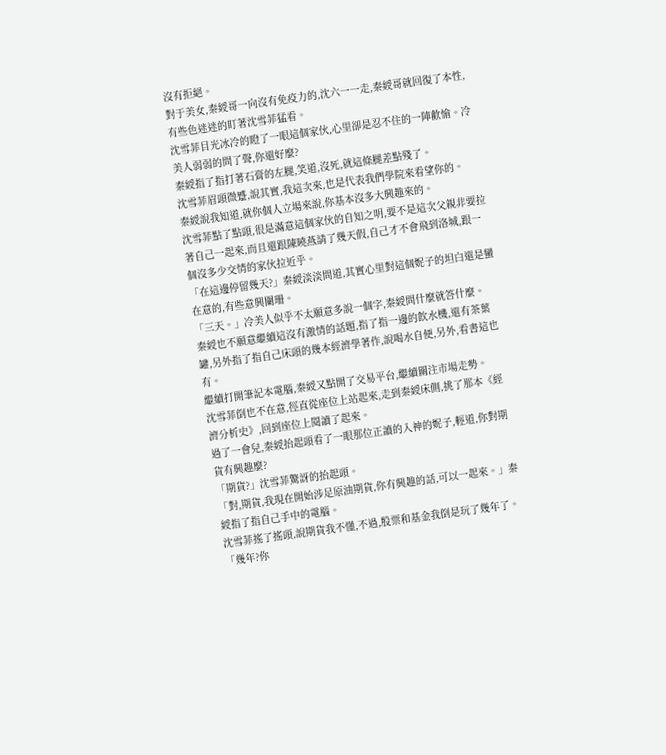沒有拒絕。
對于美女,秦綬哥一向沒有免疫力的,沈六一一走,秦綬哥就回復了本性,有些色迷迷的盯著沈雪菲猛看。
沈雪菲目光冰冷的瞪了一眼這個家伙,心里卻是忍不住的一陣歡愉。冷美人弱弱的問了聲,你還好麼?
秦綬指了指打著石膏的左腿,笑道,沒死,就這條腿差點殘了。
沈雪菲眉頭微蹙,說其實,我這次來,也是代表我們學院來看望你的。
秦綬說我知道,就你個人立場來說,你基本沒多大興趣來的。
沈雪菲點了點頭,很是滿意這個家伙的自知之明,要不是這次父親非要拉著自己一起來,而且還跟陳曉燕請了幾天假,自己才不會飛到洛城,跟一個沒多少交情的家伙拉近乎。
「在這邊停留幾天?」秦綬淡淡問道,其實心里對這個妮子的坦白還是蠻在意的,有些意興闌珊。
「三天。」冷美人似乎不太願意多說一個字,秦綬問什麼就答什麼。
秦綬也不願意繼續這沒有激情的話題,指了指一邊的飲水機,還有茶葉罐,另外指了指自己床頭的幾本經濟學著作,說喝水自便,另外,看書這也有。
繼續打開筆記本電腦,秦綬又點開了交易平台,繼續關注市場走勢。
沈雪菲倒也不在意,徑直從座位上站起來,走到秦綬床側,挑了那本《經濟分析史》,回到座位上閱讀了起來。
過了一會兒,秦綬抬起頭看了一眼那位正讀的入神的妮子,輕道,你對期貨有興趣麼?
「期貨?」沈雪菲驚訝的抬起頭。
「對,期貨,我現在開始涉足原油期貨,你有興趣的話,可以一起來。」秦綬指了指自己手中的電腦。
沈雪菲搖了搖頭,說期貨我不懂,不過,股票和基金我倒是玩了幾年了。
「幾年?你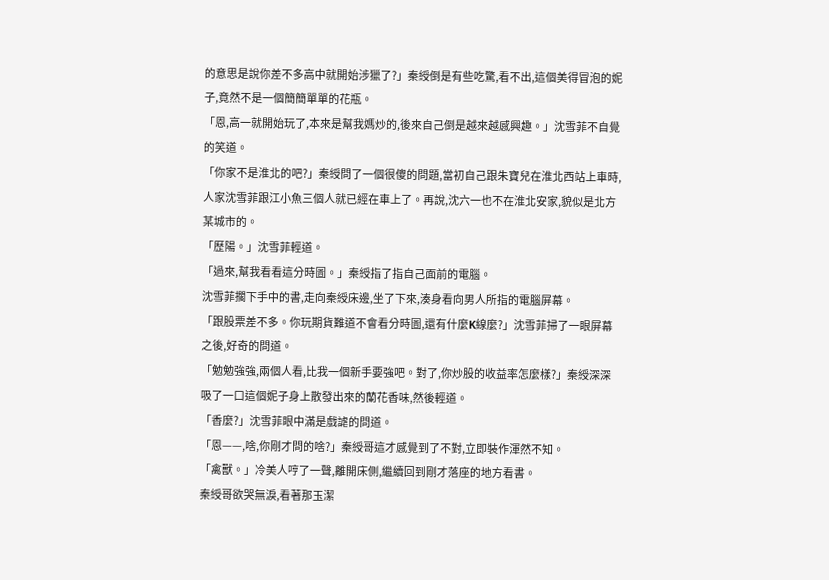的意思是說你差不多高中就開始涉獵了?」秦綬倒是有些吃驚,看不出,這個美得冒泡的妮子,竟然不是一個簡簡單單的花瓶。
「恩,高一就開始玩了,本來是幫我媽炒的,後來自己倒是越來越感興趣。」沈雪菲不自覺的笑道。
「你家不是淮北的吧?」秦綬問了一個很傻的問題,當初自己跟朱寶兒在淮北西站上車時,人家沈雪菲跟江小魚三個人就已經在車上了。再說,沈六一也不在淮北安家,貌似是北方某城市的。
「歷陽。」沈雪菲輕道。
「過來,幫我看看這分時圖。」秦綬指了指自己面前的電腦。
沈雪菲擱下手中的書,走向秦綬床邊,坐了下來,湊身看向男人所指的電腦屏幕。
「跟股票差不多。你玩期貨難道不會看分時圖,還有什麼K線麼?」沈雪菲掃了一眼屏幕之後,好奇的問道。
「勉勉強強,兩個人看,比我一個新手要強吧。對了,你炒股的收益率怎麼樣?」秦綬深深吸了一口這個妮子身上散發出來的蘭花香味,然後輕道。
「香麼?」沈雪菲眼中滿是戲謔的問道。
「恩——,啥,你剛才問的啥?」秦綬哥這才感覺到了不對,立即裝作渾然不知。
「禽獸。」冷美人哼了一聲,離開床側,繼續回到剛才落座的地方看書。
秦綬哥欲哭無淚,看著那玉潔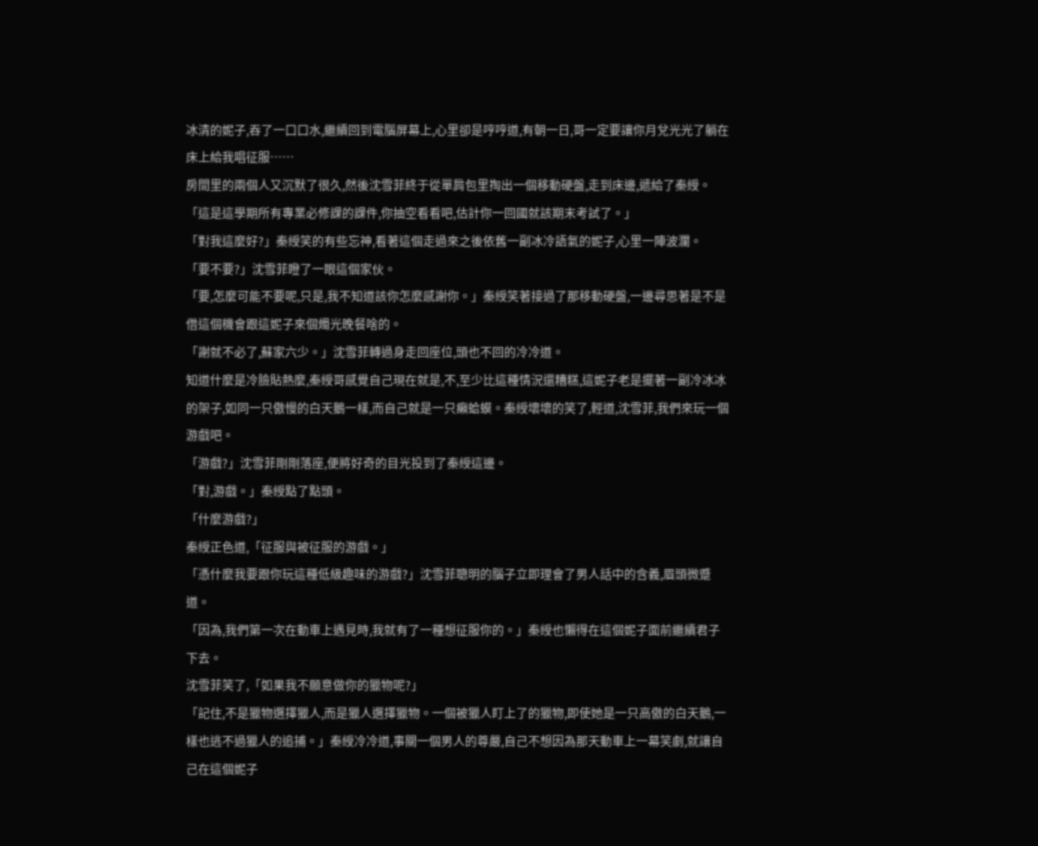冰清的妮子,吞了一口口水,繼續回到電腦屏幕上,心里卻是哼哼道,有朝一日,哥一定要讓你月兌光光了躺在床上給我唱征服……
房間里的兩個人又沉默了很久,然後沈雪菲終于從單肩包里掏出一個移動硬盤,走到床邊,遞給了秦綬。「這是這學期所有專業必修課的課件,你抽空看看吧,估計你一回國就該期末考試了。」
「對我這麼好?」秦綬笑的有些忘神,看著這個走過來之後依舊一副冰冷語氣的妮子,心里一陣波瀾。
「要不要?」沈雪菲瞪了一眼這個家伙。
「要,怎麼可能不要呢,只是,我不知道該你怎麼感謝你。」秦綬笑著接過了那移動硬盤,一邊尋思著是不是借這個機會跟這妮子來個燭光晚餐啥的。
「謝就不必了,蘇家六少。」沈雪菲轉過身走回座位,頭也不回的冷冷道。
知道什麼是冷臉貼熱麼,秦綬哥感覺自己現在就是,不,至少比這種情況還糟糕,這妮子老是擺著一副冷冰冰的架子,如同一只傲慢的白天鵝一樣,而自己就是一只癩蛤蟆。秦綬壞壞的笑了,輕道,沈雪菲,我們來玩一個游戲吧。
「游戲?」沈雪菲剛剛落座,便將好奇的目光投到了秦綬這邊。
「對,游戲。」秦綬點了點頭。
「什麼游戲?」
秦綬正色道,「征服與被征服的游戲。」
「憑什麼我要跟你玩這種低級趣味的游戲?」沈雪菲聰明的腦子立即理會了男人話中的含義,眉頭微蹙道。
「因為,我們第一次在動車上遇見時,我就有了一種想征服你的。」秦綬也懶得在這個妮子面前繼續君子下去。
沈雪菲笑了,「如果我不願意做你的獵物呢?」
「記住,不是獵物選擇獵人,而是獵人選擇獵物。一個被獵人盯上了的獵物,即使她是一只高傲的白天鵝,一樣也逃不過獵人的追捕。」秦綬冷冷道,事關一個男人的尊嚴,自己不想因為那天動車上一幕笑劇,就讓自己在這個妮子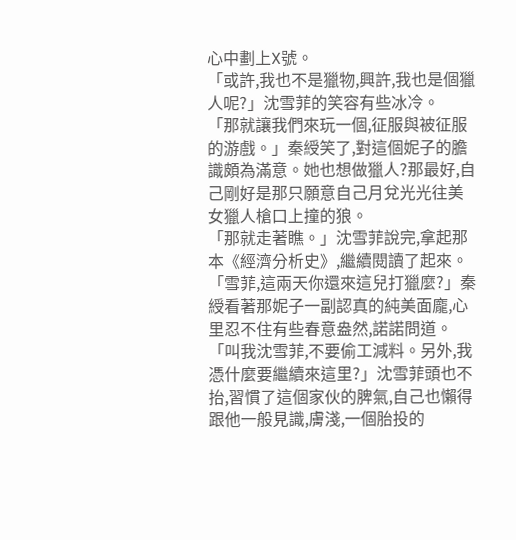心中劃上X號。
「或許,我也不是獵物,興許,我也是個獵人呢?」沈雪菲的笑容有些冰冷。
「那就讓我們來玩一個,征服與被征服的游戲。」秦綬笑了,對這個妮子的膽識頗為滿意。她也想做獵人?那最好,自己剛好是那只願意自己月兌光光往美女獵人槍口上撞的狼。
「那就走著瞧。」沈雪菲說完,拿起那本《經濟分析史》,繼續閱讀了起來。
「雪菲,這兩天你還來這兒打獵麼?」秦綬看著那妮子一副認真的純美面龐,心里忍不住有些春意盎然,諾諾問道。
「叫我沈雪菲,不要偷工減料。另外,我憑什麼要繼續來這里?」沈雪菲頭也不抬,習慣了這個家伙的脾氣,自己也懶得跟他一般見識,膚淺,一個胎投的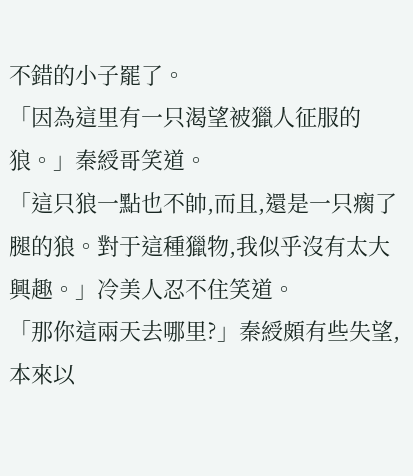不錯的小子罷了。
「因為這里有一只渴望被獵人征服的狼。」秦綬哥笑道。
「這只狼一點也不帥,而且,還是一只瘸了腿的狼。對于這種獵物,我似乎沒有太大興趣。」冷美人忍不住笑道。
「那你這兩天去哪里?」秦綬頗有些失望,本來以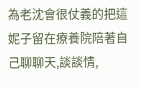為老沈會很仗義的把這妮子留在療養院陪著自己聊聊天,談談情,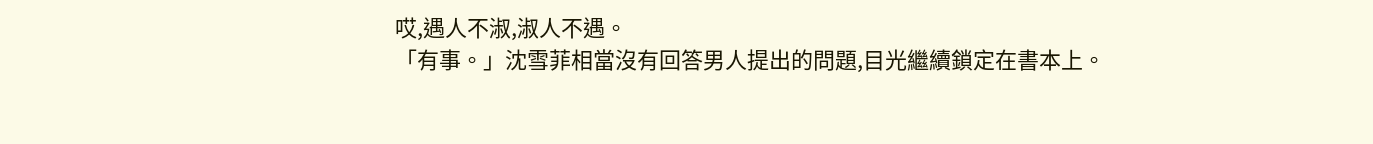哎,遇人不淑,淑人不遇。
「有事。」沈雪菲相當沒有回答男人提出的問題,目光繼續鎖定在書本上。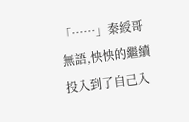「……」秦綬哥無語,怏怏的繼續投入到了自己入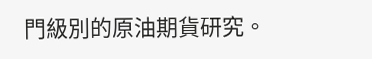門級別的原油期貨研究。